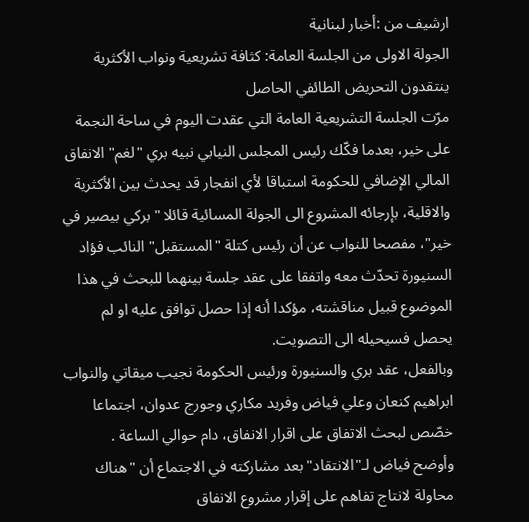ارشيف من :أخبار لبنانية
الجولة الاولى من الجلسة العامة: كثافة تشريعية ونواب الأكثرية ينتقدون التحريض الطائفي الحاصل
مرّت الجلسة التشريعية العامة التي عقدت اليوم في ساحة النجمة على خير، بعدما فكّك رئيس المجلس النيابي نبيه بري "لغم" الانفاق المالي الإضافي للحكومة استباقا لأي انفجار قد يحدث بين الأكثرية والاقلية، بإرجائه المشروع الى الجولة المسائية قائلا "بركي بيصير في خير"، مفصحا للنواب عن أن رئيس كتلة "المستقبل" النائب فؤاد السنيورة تحدّث معه واتفقا على عقد جلسة بينهما للبحث في هذا الموضوع قبيل مناقشته، مؤكدا أنه إذا حصل توافق عليه او لم يحصل فسيحيله الى التصويت.
وبالفعل، عقد بري والسنيورة ورئيس الحكومة نجيب ميقاتي والنواب ابراهيم كنعان وعلي فياض وفريد مكاري وجورج عدوان، اجتماعا خصّص لبحث الاتفاق على اقرار الانفاق، دام حوالي الساعة .
وأوضح فياض لـ"الانتقاد" بعد مشاركته في الاجتماع أن "هناك محاولة لانتاج تفاهم على إقرار مشروع الانفاق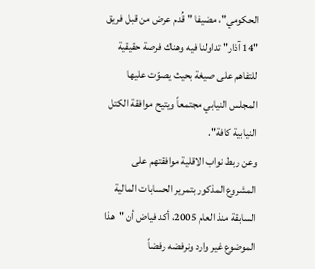الحكومي"، مضيفا "قُدم عرض من قبل فريق "14 آذار" تداولنا فيه وهناك فرصة حقيقية للتفاهم على صيغة بحيث يصوّت عليها المجلس النيابي مجتمعاً ويتيح موافقة الكتل النيابية كافة".
وعن ربط نواب الاقلية موافقتهم على المشروع المذكور بتمرير الحسابات المالية السابقة منذ العام 2005، أكد فياض أن "هذا الموضوع غير وارد ونرفضه رفضاً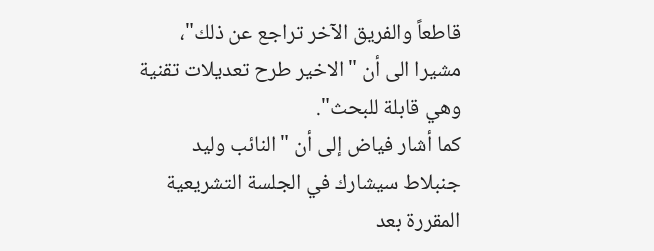قاطعاً والفريق الآخر تراجع عن ذلك"، مشيرا الى أن "الاخير طرح تعديلات تقنية وهي قابلة للبحث".
كما أشار فياض إلى أن "النائب وليد جنبلاط سيشارك في الجلسة التشريعية المقررة بعد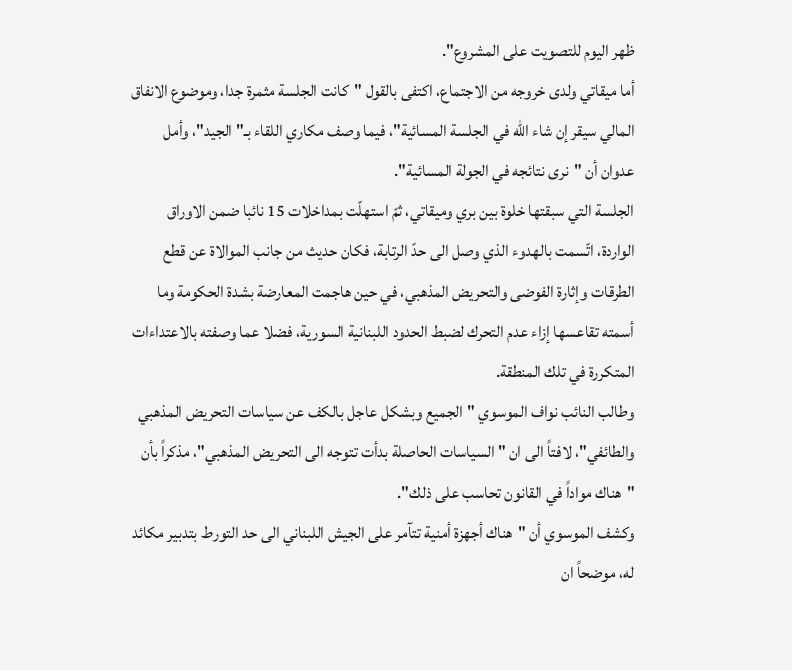ظهر اليوم للتصويت على المشروع".
أما ميقاتي ولدى خروجه من الاجتماع، اكتفى بالقول "كانت الجلسة مثمرة جدا، وموضوع الانفاق المالي سيقر إن شاء الله في الجلسة المسائية"، فيما وصف مكاري اللقاء بـ"الجيد"، وأمل عدوان أن "نرى نتائجه في الجولة المسائية".
الجلسة التي سبقتها خلوة بين بري وميقاتي، ثمّ استهلّت بمداخلات 15 نائبا ضمن الاوراق الواردة، اتّسمت بالهدوء الذي وصل الى حدّ الرتابة، فكان حديث من جانب الموالاة عن قطع الطرقات وإثارة الفوضى والتحريض المذهبي، في حين هاجمت المعارضة بشدة الحكومة وما أسمته تقاعسها إزاء عدم التحرك لضبط الحدود اللبنانية السورية، فضلا عما وصفته بالاعتداءات المتكررة في تلك المنطقة.
وطالب النائب نواف الموسوي "الجميع وبشكل عاجل بالكف عن سياسات التحريض المذهبي والطائفي"، لافتاً الى ان " السياسات الحاصلة بدأت تتوجه الى التحريض المذهبي"، مذكراً بأن "هناك مواداً في القانون تحاسب على ذلك".
وكشف الموسوي أن "هناك أجهزة أمنية تتآمر على الجيش اللبناني الى حد التورط بتدبير مكائد له، موضحاً ان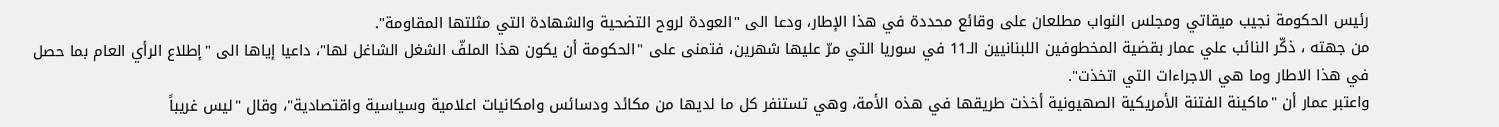رئيس الحكومة نجيب ميقاتي ومجلس النواب مطلعان على وقائع محددة في هذا الإطار، ودعا الى "العودة لروح التضحية والشهادة التي مثلتها المقاومة".
من جهته ، ذكّر النائب علي عمار بقضية المخطوفين اللبنانيين الـ11 في سوريا التي مرّ عليها شهرين، فتمنى على "الحكومة أن يكون هذا الملفّ الشغل الشاغل لها"، داعيا إياها الى "إطلاع الرأي العام بما حصل في هذا الاطار وما هي الاجراءات التي اتخذت".
واعتبر عمار أن "ماكينة الفتنة الأمريكية الصهيونية أخذت طريقها في هذه الأمة، وهي تستنفر كل ما لديها من مكائد ودسائس وامكانيات اعلامية وسياسية واقتصادية"، وقال "ليس غريباً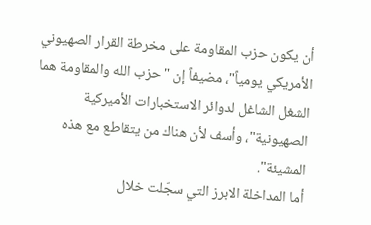أن يكون حزب المقاومة على مخرطة القرار الصهيوني الأمريكي يومياً"، مضيفاً إن "حزب الله والمقاومة هما الشغل الشاغل لدوائر الاستخبارات الأميركية الصهيونية"، وأسف لأن هناك من يتقاطع مع هذه المشيئة".
أما المداخلة الابرز التي سجّلت خلال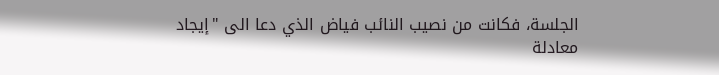الجلسة، فكانت من نصيب النائب فياض الذي دعا الى "إيجاد معادلة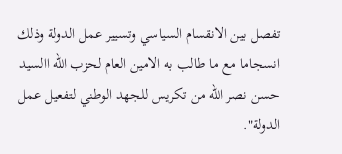تفصل بين الانقسام السياسي وتسيير عمل الدولة وذلك انسجاما مع ما طالب به الامين العام لحزب الله االسيد حسن نصر الله من تكريس للجهد الوطني لتفعيل عمل الدولة".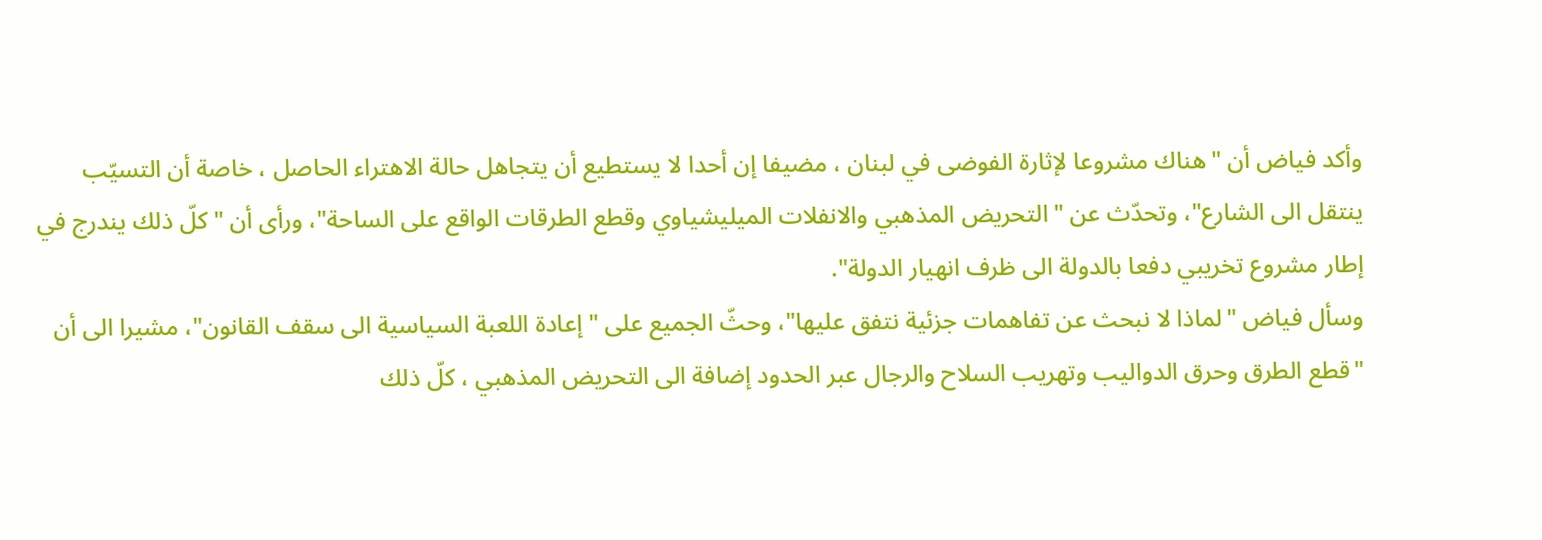وأكد فياض أن "هناك مشروعا لإثارة الفوضى في لبنان ، مضيفا إن أحدا لا يستطيع أن يتجاهل حالة الاهتراء الحاصل ، خاصة أن التسيّب ينتقل الى الشارع"، وتحدّث عن "التحريض المذهبي والانفلات الميليشياوي وقطع الطرقات الواقع على الساحة"، ورأى أن "كلّ ذلك يندرج في إطار مشروع تخريبي دفعا بالدولة الى ظرف انهيار الدولة".
وسأل فياض "لماذا لا نبحث عن تفاهمات جزئية نتفق عليها"، وحثّ الجميع على "إعادة اللعبة السياسية الى سقف القانون"، مشيرا الى أن "قطع الطرق وحرق الدواليب وتهريب السلاح والرجال عبر الحدود إضافة الى التحريض المذهبي ، كلّ ذلك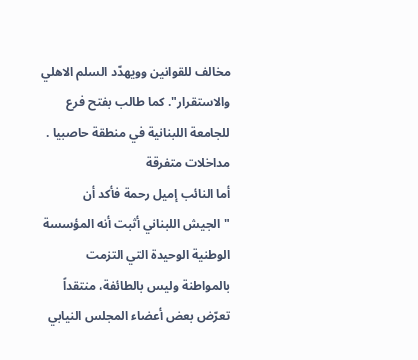مخالف للقوانين وويهدّد السلم الاهلي والاستقرار". كما طالب بفتح فرع للجامعة اللبنانية في منطقة حاصبيا .
مداخلات متفرقة
أما النائب إميل رحمة فأكد أن "الجيش اللبناني أثبت أنه المؤسسة الوطنية الوحيدة التي التزمت بالمواطنة وليس بالطائفة، منتقداً تعرّض بعض أعضاء المجلس النيابي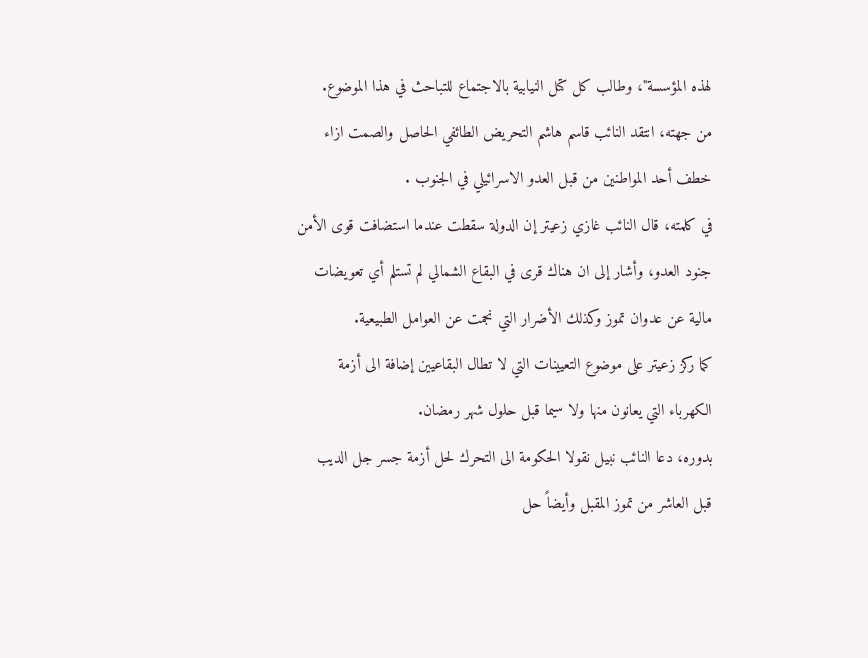لهذه المؤسسة"، وطالب كل كتل النيابية بالاجتماع للتباحث في هذا الموضوع.
من جهته، انتقد النائب قاسم هاشم التحريض الطائفي الحاصل والصمت ازاء خطف أحد المواطنين من قبل العدو الاسرائيلي في الجنوب .
في كلمته، قال النائب غازي زعيتر إن الدولة سقطت عندما استضافت قوى الأمن جنود العدو، وأشار إلى ان هناك قرى في البقاع الشمالي لم تستلم أي تعويضات مالية عن عدوان تموز وكذلك الأضرار التي نجمت عن العوامل الطبيعية.
كما ركز زعيتر على موضوع التعيينات التي لا تطال البقاعيين إضافة الى أزمة الكهرباء التي يعانون منها ولا سيما قبل حلول شهر رمضان.
بدوره، دعا النائب نبيل نقولا الحكومة الى التحرك لحل أزمة جسر جل الديب قبل العاشر من تموز المقبل وأيضاً حل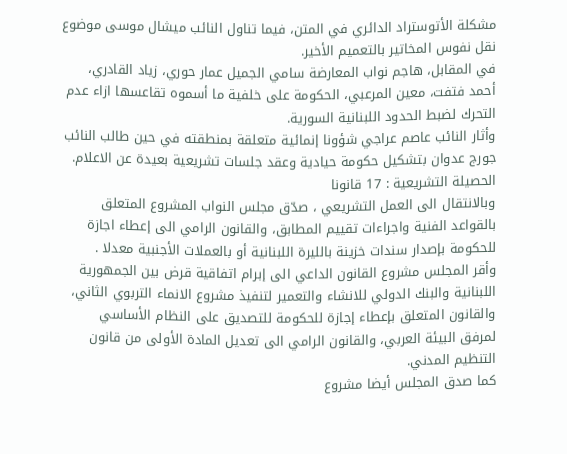مشكلة الأتوستراد الدائري في المتن، فيما تناول النائب ميشال موسى موضوع نقل نفوس المخاتير بالتعميم الأخير.
في المقابل، هاجم نواب المعارضة سامي الجميل عمار حوري، زياد القادري، أحمد فتفت، معين المرعبي، الحكومة على خلفية ما أسموه تقاعسها ازاء عدم التحرك لضبط الحدود اللبنانية السورية.
وأثار النائب عاصم عراجي شؤونا إنمائية متعلقة بمنطقته في حين طالب النائب جورج عدوان بتشكيل حكومة حيادية وعقد جلسات تشريعية بعيدة عن الاعلام.
الحصيلة التشريعية : 17 قانونا
وبالانتقال الى العمل التشريعي ، صدّق مجلس النواب المشروع المتعلق بالقواعد الفنية واجراءات تقييم المطابق، والقانون الرامي الى إعطاء اجازة للحكومة بإصدار سندات خزينة بالليرة اللبنانية أو بالعملات الأجنبية معدلا .
وأقر المجلس مشروع القانون الداعي الى إبرام اتفاقية قرض بين الجمهورية اللبنانية والبنك الدولي للانشاء والتعمير لتنفيذ مشروع الانماء التربوي الثاني، والقانون المتعلق بإعطاء إجازة للحكومة للتصديق على النظام الأساسي لمرفق البيئة العربي، والقانون الرامي الى تعديل المادة الأولى من قانون التنظيم المدني.
كما صدق المجلس أيضا مشروع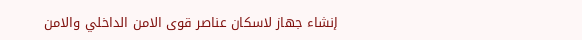إنشاء جهاز لاسكان عناصر قوى الامن الداخلي والامن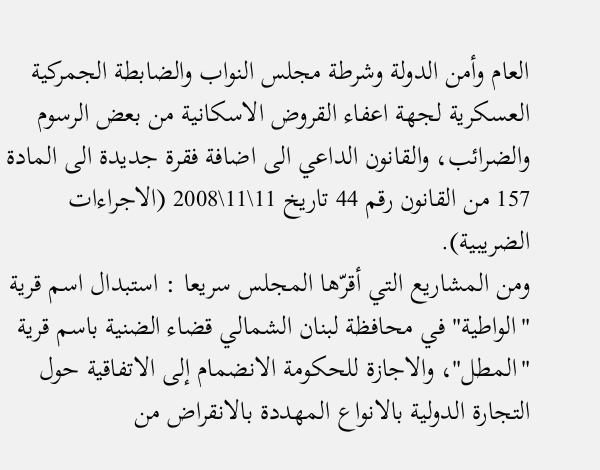العام وأمن الدولة وشرطة مجلس النواب والضابطة الجمركية العسكرية لجهة اعفاء القروض الاسكانية من بعض الرسوم والضرائب، والقانون الداعي الى اضافة فقرة جديدة الى المادة 157 من القانون رقم 44 تاريخ 11\11\2008 (الاجراءات الضريبية).
ومن المشاريع التي أقرّها المجلس سريعا : استبدال اسم قرية "الواطية" في محافظة لبنان الشمالي قضاء الضنية باسم قرية "المطل"، والاجازة للحكومة الانضمام إلى الاتفاقية حول التجارة الدولية بالانواع المهددة بالانقراض من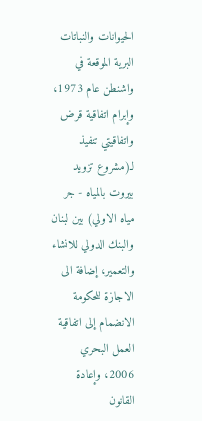الحيوانات والنباتات البرية الموقعة في واشنطن عام 1973، وإبرام اتفاقية قرض واتفاقيتي تنفيذ لـ(مشروع تزويد بيروت بالمياه - جر مياه الاولي) بين لبنان والبنك الدولي للانشاء والتعمير، إضافة الى الاجازة للحكومة الانضمام إلى اتفاقية العمل البحري 2006، وإعادة القانون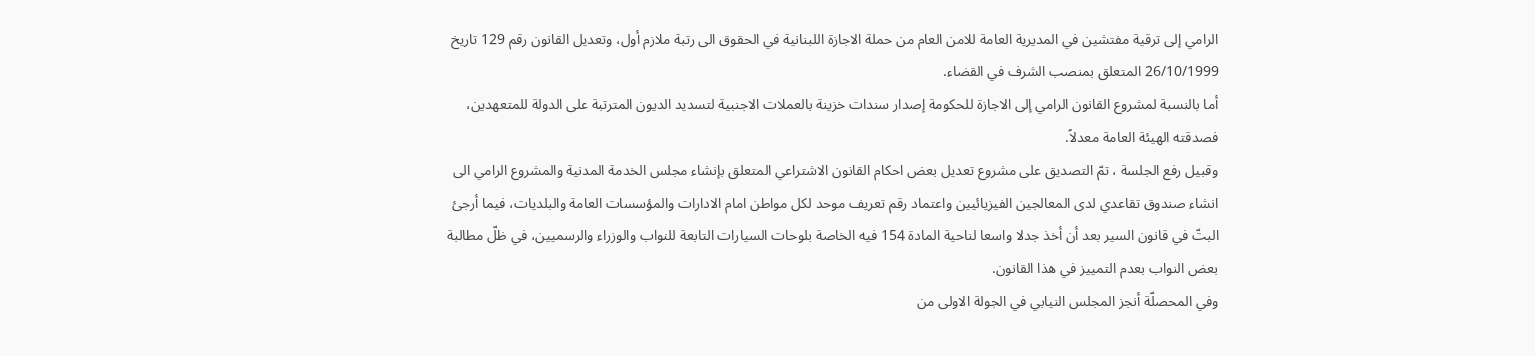الرامي إلى ترقية مفتشين في المديرية العامة للامن العام من حملة الاجازة اللبنانية في الحقوق الى رتبة ملازم أول، وتعديل القانون رقم 129 تاريخ 26/10/1999 المتعلق بمنصب الشرف في القضاء.
أما بالنسبة لمشروع القانون الرامي إلى الاجازة للحكومة إصدار سندات خزينة بالعملات الاجنبية لتسديد الديون المترتبة على الدولة للمتعهدين، فصدقته الهيئة العامة معدلاً.
وقبيل رفع الجلسة ، تمّ التصديق على مشروع تعديل بعض احكام القانون الاشتراعي المتعلق بإنشاء مجلس الخدمة المدنية والمشروع الرامي الى انشاء صندوق تقاعدي لدى المعالجين الفيزيائيين واعتماد رقم تعريف موحد لكل مواطن امام الادارات والمؤسسات العامة والبلديات، فيما أرجئ البتّ في قانون السير بعد أن أخذ جدلا واسعا لناحية المادة 154 فيه الخاصة بلوحات السيارات التابعة للنواب والوزراء والرسميين، في ظلّ مطالبة بعض النواب بعدم التمييز في هذا القانون.
وفي المحصلّة أنجز المجلس النيابي في الجولة الاولى من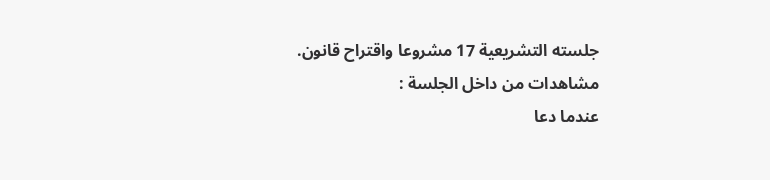جلسته التشريعية 17 مشروعا واقتراح قانون.
مشاهدات من داخل الجلسة :
عندما دعا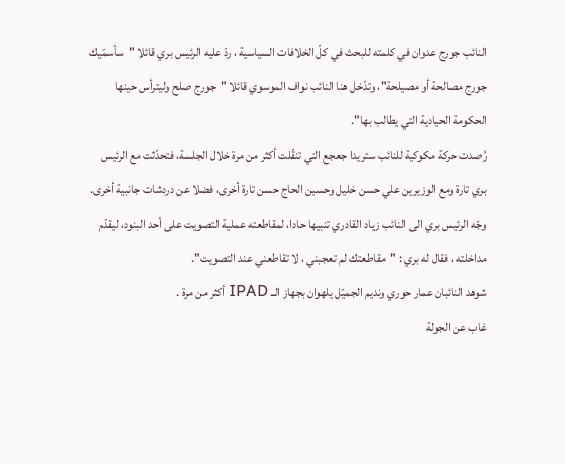النائب جورج عدوان في كلمته للبحث في كلّ الخلافات السياسية ، ردّ عليه الرئيس بري قائلا "سأسمّيك جورج مصالحة أو مصيلحة"، وتدّخل هنا النائب نواف الموسوي قائلا "جورج صلح وليترأس حينها الحكومة الحيادية التي يطالب بها".
رُصدت حركة مكوكية للنائب ستريدا جعجع التي تنقّلت أكثر من مرة خلال الجلسة، فتحدّثت مع الرئيس بري تارة ومع الوزيرين علي حسن خليل وحسين الحاج حسن تارة أخرى، فضلا عن دردشات جانبية أخرى.
وجّه الرئيس بري الى النائب زياد القادري تنبيها حادا، لمقاطعته عملية التصويت على أحد البنود، ليقدّم مداخلته ، فقال له بري : "مقاطعتك لم تعجبني ، لا تقاطعني عند التصويت".
شوهد النائبان عمار حوري ونديم الجميّل يلهوان بجهاز الــ IPAD أكثر من مرة .
غاب عن الجولة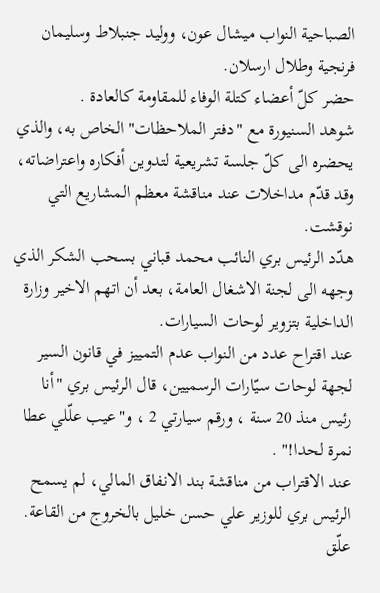الصباحية النواب ميشال عون، ووليد جنبلاط وسليمان فرنجية وطلال ارسلان.
حضر كلّ أعضاء كتلة الوفاء للمقاومة كالعادة .
شوهد السنيورة مع "دفتر الملاحظات" الخاص به، والذي يحضره الى كلّ جلسة تشريعية لتدوين أفكاره واعتراضاته، وقد قدّم مداخلات عند مناقشة معظم المشاريع التي نوقشت.
هدّد الرئيس بري النائب محمد قباني بسحب الشكر الذي وجهه الى لجنة الاشغال العامة، بعد أن اتهم الاخير وزارة الداخلية بتزوير لوحات السيارات.
عند اقتراح عدد من النواب عدم التمييز في قانون السير لجهة لوحات سيّارات الرسميين، قال الرئيس بري "أنا رئيس منذ 20 سنة ، ورقم سيارتي 2 ، و"عيب علّلي عطا نمرة لحدا!" .
عند الاقتراب من مناقشة بند الانفاق المالي، لم يسمح الرئيس بري للوزير علي حسن خليل بالخروج من القاعة.
علّق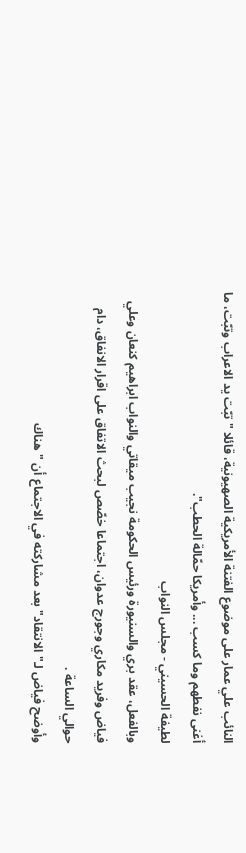النائب علي عمار على موضوع الفتنة الأمريكية الصهيونية، قائلا "تبّت يد الاعراب وتبّت، ما أغنى نفطهم وما كسب ... وأمريكا حمّالة الحطب".
لطيفة الحسيني - مجلس النواب
وبالفعل، عقد بري والسنيورة ورئيس الحكومة نجيب ميقاتي والنواب ابراهيم كنعان وعلي فياض وفريد مكاري وجورج عدوان، اجتماعا خصّص لبحث الاتفاق على اقرار الانفاق، دام حوالي الساعة .
وأوضح فياض لـ"الانتقاد" بعد مشاركته في الاجتماع أن "هناك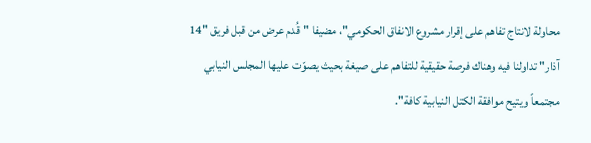محاولة لانتاج تفاهم على إقرار مشروع الانفاق الحكومي"، مضيفا "قُدم عرض من قبل فريق "14 آذار" تداولنا فيه وهناك فرصة حقيقية للتفاهم على صيغة بحيث يصوّت عليها المجلس النيابي مجتمعاً ويتيح موافقة الكتل النيابية كافة".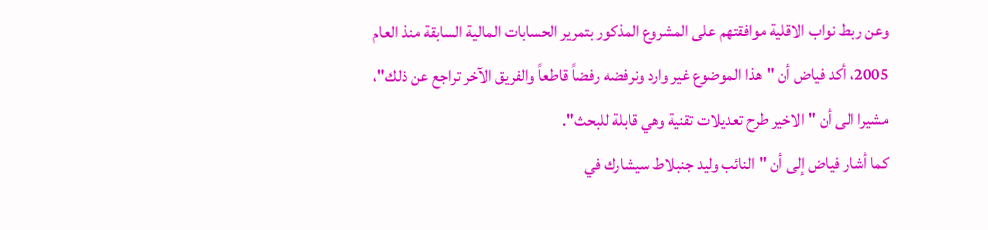وعن ربط نواب الاقلية موافقتهم على المشروع المذكور بتمرير الحسابات المالية السابقة منذ العام 2005، أكد فياض أن "هذا الموضوع غير وارد ونرفضه رفضاً قاطعاً والفريق الآخر تراجع عن ذلك"، مشيرا الى أن "الاخير طرح تعديلات تقنية وهي قابلة للبحث".
كما أشار فياض إلى أن "النائب وليد جنبلاط سيشارك في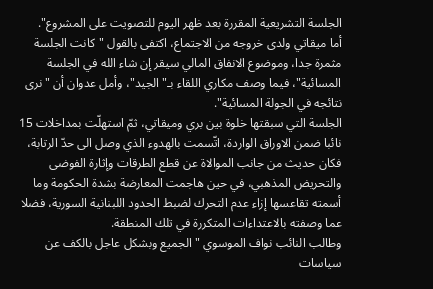الجلسة التشريعية المقررة بعد ظهر اليوم للتصويت على المشروع".
أما ميقاتي ولدى خروجه من الاجتماع، اكتفى بالقول "كانت الجلسة مثمرة جدا، وموضوع الانفاق المالي سيقر إن شاء الله في الجلسة المسائية"، فيما وصف مكاري اللقاء بـ"الجيد"، وأمل عدوان أن "نرى نتائجه في الجولة المسائية".
الجلسة التي سبقتها خلوة بين بري وميقاتي، ثمّ استهلّت بمداخلات 15 نائبا ضمن الاوراق الواردة، اتّسمت بالهدوء الذي وصل الى حدّ الرتابة، فكان حديث من جانب الموالاة عن قطع الطرقات وإثارة الفوضى والتحريض المذهبي، في حين هاجمت المعارضة بشدة الحكومة وما أسمته تقاعسها إزاء عدم التحرك لضبط الحدود اللبنانية السورية، فضلا عما وصفته بالاعتداءات المتكررة في تلك المنطقة.
وطالب النائب نواف الموسوي "الجميع وبشكل عاجل بالكف عن سياسات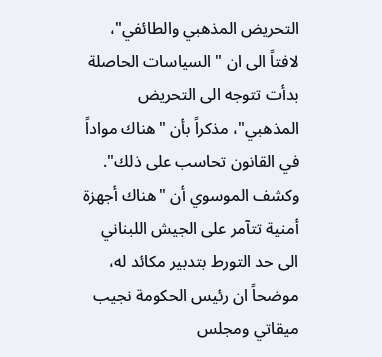التحريض المذهبي والطائفي"، لافتاً الى ان " السياسات الحاصلة بدأت تتوجه الى التحريض المذهبي"، مذكراً بأن "هناك مواداً في القانون تحاسب على ذلك".
وكشف الموسوي أن "هناك أجهزة أمنية تتآمر على الجيش اللبناني الى حد التورط بتدبير مكائد له، موضحاً ان رئيس الحكومة نجيب ميقاتي ومجلس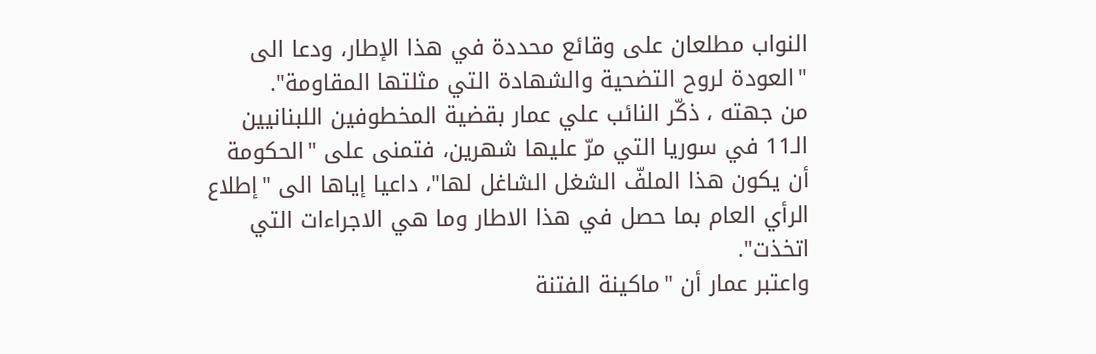النواب مطلعان على وقائع محددة في هذا الإطار، ودعا الى "العودة لروح التضحية والشهادة التي مثلتها المقاومة".
من جهته ، ذكّر النائب علي عمار بقضية المخطوفين اللبنانيين الـ11 في سوريا التي مرّ عليها شهرين، فتمنى على "الحكومة أن يكون هذا الملفّ الشغل الشاغل لها"، داعيا إياها الى "إطلاع الرأي العام بما حصل في هذا الاطار وما هي الاجراءات التي اتخذت".
واعتبر عمار أن "ماكينة الفتنة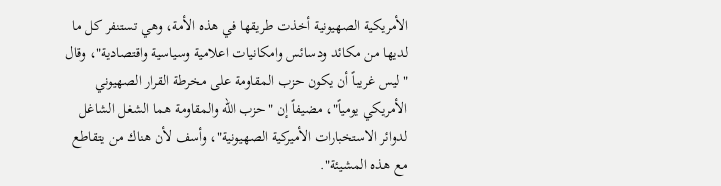الأمريكية الصهيونية أخذت طريقها في هذه الأمة، وهي تستنفر كل ما لديها من مكائد ودسائس وامكانيات اعلامية وسياسية واقتصادية"، وقال "ليس غريباً أن يكون حزب المقاومة على مخرطة القرار الصهيوني الأمريكي يومياً"، مضيفاً إن "حزب الله والمقاومة هما الشغل الشاغل لدوائر الاستخبارات الأميركية الصهيونية"، وأسف لأن هناك من يتقاطع مع هذه المشيئة".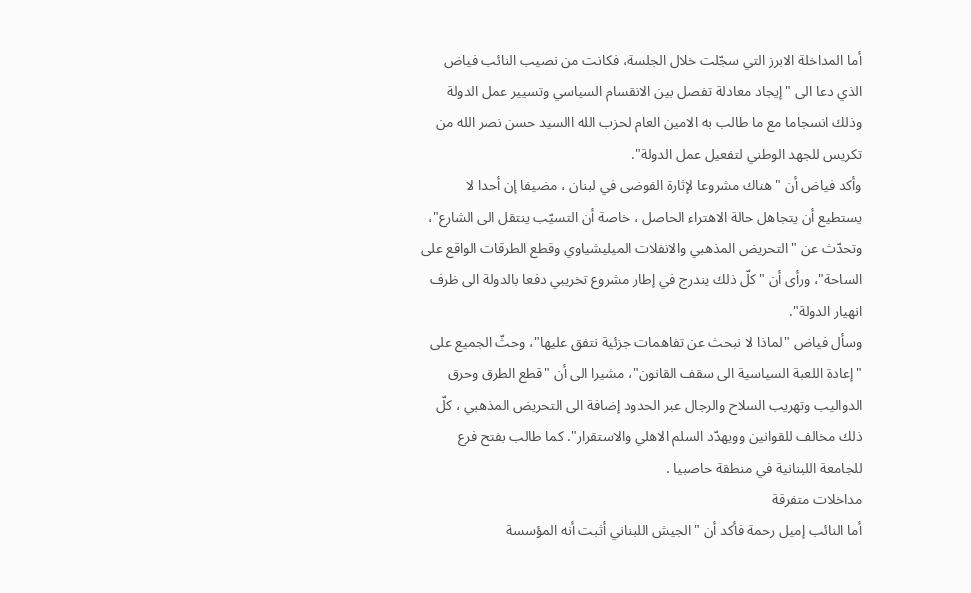أما المداخلة الابرز التي سجّلت خلال الجلسة، فكانت من نصيب النائب فياض الذي دعا الى "إيجاد معادلة تفصل بين الانقسام السياسي وتسيير عمل الدولة وذلك انسجاما مع ما طالب به الامين العام لحزب الله االسيد حسن نصر الله من تكريس للجهد الوطني لتفعيل عمل الدولة".
وأكد فياض أن "هناك مشروعا لإثارة الفوضى في لبنان ، مضيفا إن أحدا لا يستطيع أن يتجاهل حالة الاهتراء الحاصل ، خاصة أن التسيّب ينتقل الى الشارع"، وتحدّث عن "التحريض المذهبي والانفلات الميليشياوي وقطع الطرقات الواقع على الساحة"، ورأى أن "كلّ ذلك يندرج في إطار مشروع تخريبي دفعا بالدولة الى ظرف انهيار الدولة".
وسأل فياض "لماذا لا نبحث عن تفاهمات جزئية نتفق عليها"، وحثّ الجميع على "إعادة اللعبة السياسية الى سقف القانون"، مشيرا الى أن "قطع الطرق وحرق الدواليب وتهريب السلاح والرجال عبر الحدود إضافة الى التحريض المذهبي ، كلّ ذلك مخالف للقوانين وويهدّد السلم الاهلي والاستقرار". كما طالب بفتح فرع للجامعة اللبنانية في منطقة حاصبيا .
مداخلات متفرقة
أما النائب إميل رحمة فأكد أن "الجيش اللبناني أثبت أنه المؤسسة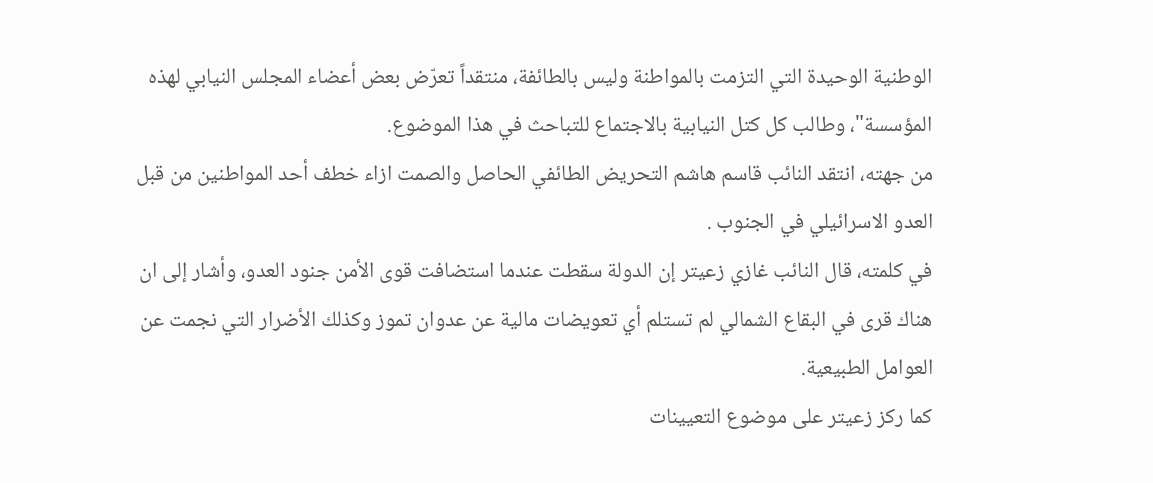الوطنية الوحيدة التي التزمت بالمواطنة وليس بالطائفة، منتقداً تعرّض بعض أعضاء المجلس النيابي لهذه المؤسسة"، وطالب كل كتل النيابية بالاجتماع للتباحث في هذا الموضوع.
من جهته، انتقد النائب قاسم هاشم التحريض الطائفي الحاصل والصمت ازاء خطف أحد المواطنين من قبل العدو الاسرائيلي في الجنوب .
في كلمته، قال النائب غازي زعيتر إن الدولة سقطت عندما استضافت قوى الأمن جنود العدو، وأشار إلى ان هناك قرى في البقاع الشمالي لم تستلم أي تعويضات مالية عن عدوان تموز وكذلك الأضرار التي نجمت عن العوامل الطبيعية.
كما ركز زعيتر على موضوع التعيينات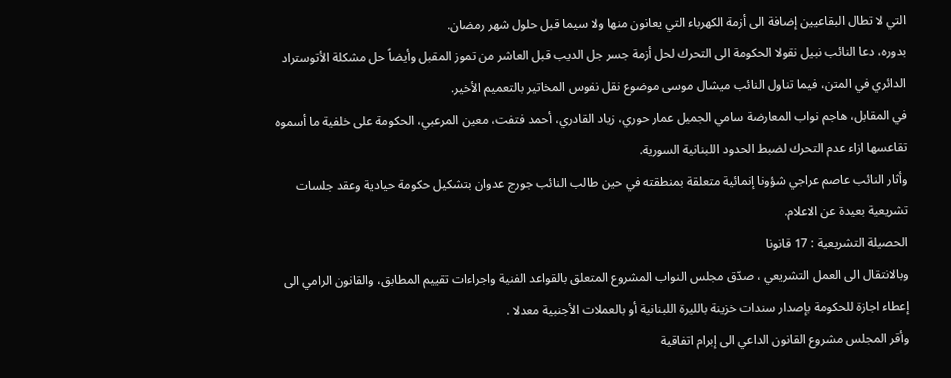التي لا تطال البقاعيين إضافة الى أزمة الكهرباء التي يعانون منها ولا سيما قبل حلول شهر رمضان.
بدوره، دعا النائب نبيل نقولا الحكومة الى التحرك لحل أزمة جسر جل الديب قبل العاشر من تموز المقبل وأيضاً حل مشكلة الأتوستراد الدائري في المتن، فيما تناول النائب ميشال موسى موضوع نقل نفوس المخاتير بالتعميم الأخير.
في المقابل، هاجم نواب المعارضة سامي الجميل عمار حوري، زياد القادري، أحمد فتفت، معين المرعبي، الحكومة على خلفية ما أسموه تقاعسها ازاء عدم التحرك لضبط الحدود اللبنانية السورية.
وأثار النائب عاصم عراجي شؤونا إنمائية متعلقة بمنطقته في حين طالب النائب جورج عدوان بتشكيل حكومة حيادية وعقد جلسات تشريعية بعيدة عن الاعلام.
الحصيلة التشريعية : 17 قانونا
وبالانتقال الى العمل التشريعي ، صدّق مجلس النواب المشروع المتعلق بالقواعد الفنية واجراءات تقييم المطابق، والقانون الرامي الى إعطاء اجازة للحكومة بإصدار سندات خزينة بالليرة اللبنانية أو بالعملات الأجنبية معدلا .
وأقر المجلس مشروع القانون الداعي الى إبرام اتفاقية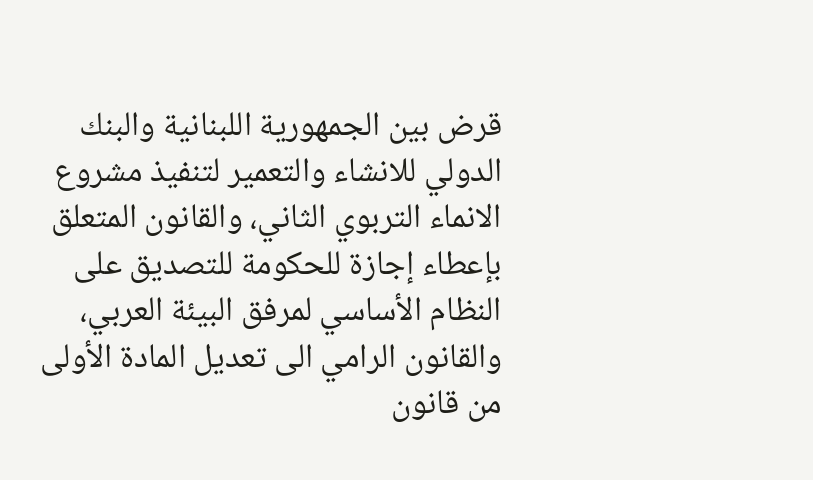قرض بين الجمهورية اللبنانية والبنك الدولي للانشاء والتعمير لتنفيذ مشروع الانماء التربوي الثاني، والقانون المتعلق بإعطاء إجازة للحكومة للتصديق على النظام الأساسي لمرفق البيئة العربي، والقانون الرامي الى تعديل المادة الأولى من قانون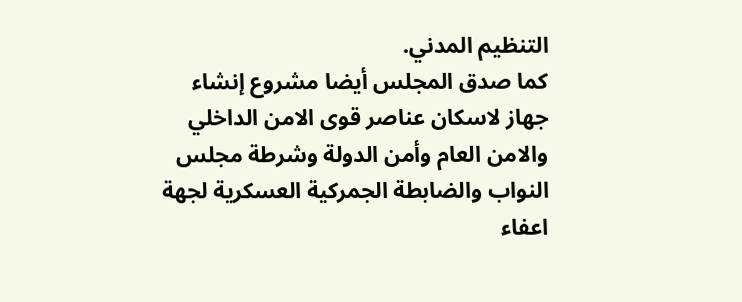التنظيم المدني.
كما صدق المجلس أيضا مشروع إنشاء جهاز لاسكان عناصر قوى الامن الداخلي والامن العام وأمن الدولة وشرطة مجلس النواب والضابطة الجمركية العسكرية لجهة اعفاء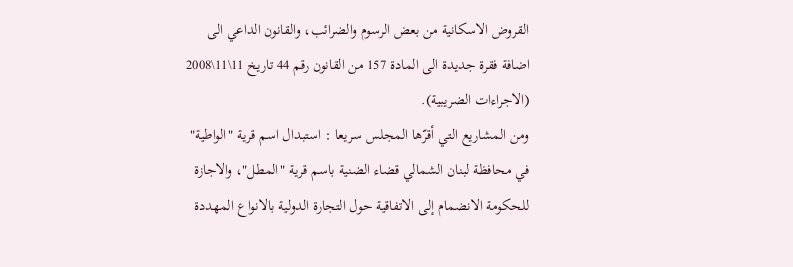القروض الاسكانية من بعض الرسوم والضرائب، والقانون الداعي الى اضافة فقرة جديدة الى المادة 157 من القانون رقم 44 تاريخ 11\11\2008 (الاجراءات الضريبية).
ومن المشاريع التي أقرّها المجلس سريعا : استبدال اسم قرية "الواطية" في محافظة لبنان الشمالي قضاء الضنية باسم قرية "المطل"، والاجازة للحكومة الانضمام إلى الاتفاقية حول التجارة الدولية بالانواع المهددة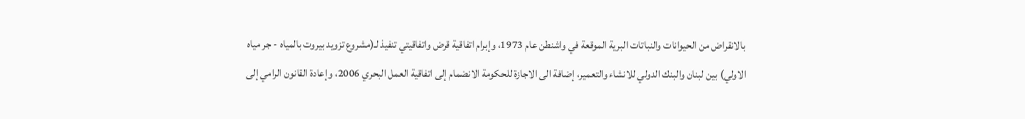بالانقراض من الحيوانات والنباتات البرية الموقعة في واشنطن عام 1973، وإبرام اتفاقية قرض واتفاقيتي تنفيذ لـ(مشروع تزويد بيروت بالمياه - جر مياه الاولي) بين لبنان والبنك الدولي للانشاء والتعمير، إضافة الى الاجازة للحكومة الانضمام إلى اتفاقية العمل البحري 2006، وإعادة القانون الرامي إلى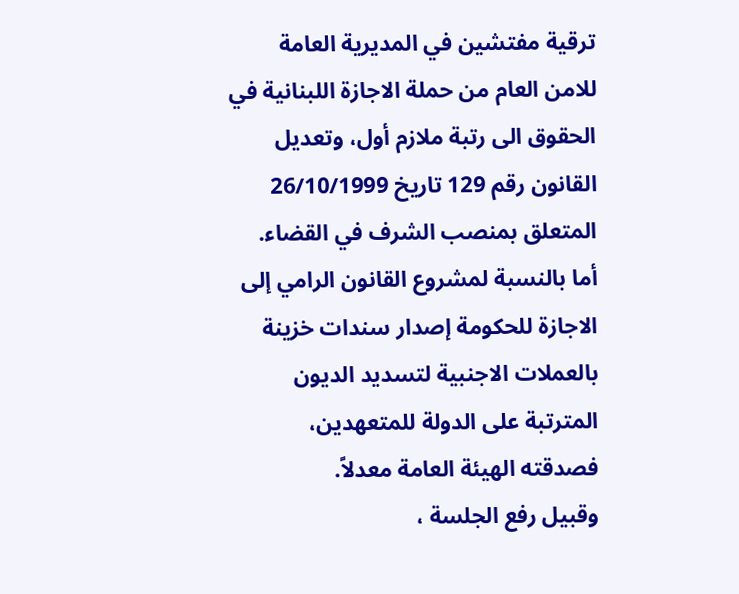ترقية مفتشين في المديرية العامة للامن العام من حملة الاجازة اللبنانية في الحقوق الى رتبة ملازم أول، وتعديل القانون رقم 129 تاريخ 26/10/1999 المتعلق بمنصب الشرف في القضاء.
أما بالنسبة لمشروع القانون الرامي إلى الاجازة للحكومة إصدار سندات خزينة بالعملات الاجنبية لتسديد الديون المترتبة على الدولة للمتعهدين، فصدقته الهيئة العامة معدلاً.
وقبيل رفع الجلسة ،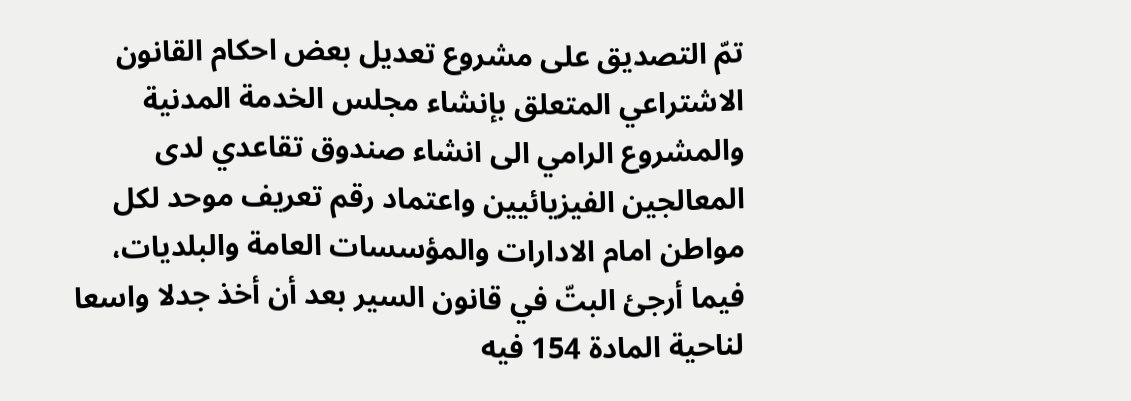تمّ التصديق على مشروع تعديل بعض احكام القانون الاشتراعي المتعلق بإنشاء مجلس الخدمة المدنية والمشروع الرامي الى انشاء صندوق تقاعدي لدى المعالجين الفيزيائيين واعتماد رقم تعريف موحد لكل مواطن امام الادارات والمؤسسات العامة والبلديات، فيما أرجئ البتّ في قانون السير بعد أن أخذ جدلا واسعا لناحية المادة 154 فيه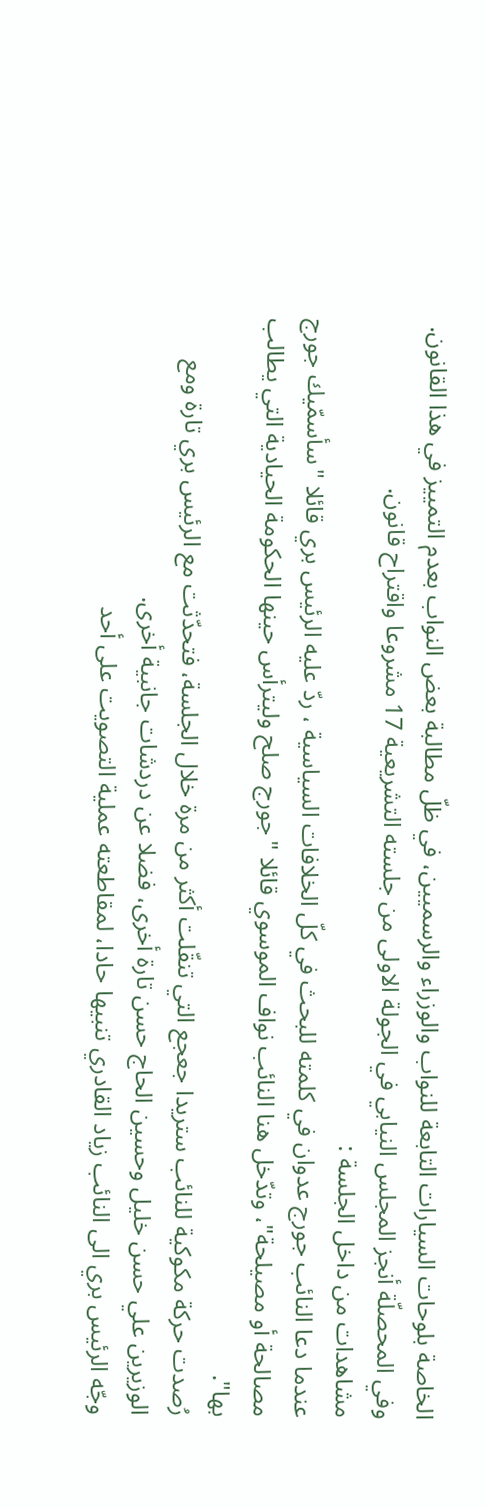الخاصة بلوحات السيارات التابعة للنواب والوزراء والرسميين، في ظلّ مطالبة بعض النواب بعدم التمييز في هذا القانون.
وفي المحصلّة أنجز المجلس النيابي في الجولة الاولى من جلسته التشريعية 17 مشروعا واقتراح قانون.
مشاهدات من داخل الجلسة :
عندما دعا النائب جورج عدوان في كلمته للبحث في كلّ الخلافات السياسية ، ردّ عليه الرئيس بري قائلا "سأسمّيك جورج مصالحة أو مصيلحة"، وتدّخل هنا النائب نواف الموسوي قائلا "جورج صلح وليترأس حينها الحكومة الحيادية التي يطالب بها".
رُصدت حركة مكوكية للنائب ستريدا جعجع التي تنقّلت أكثر من مرة خلال الجلسة، فتحدّثت مع الرئيس بري تارة ومع الوزيرين علي حسن خليل وحسين الحاج حسن تارة أخرى، فضلا عن دردشات جانبية أخرى.
وجّه الرئيس بري الى النائب زياد القادري تنبيها حادا، لمقاطعته عملية التصويت على أحد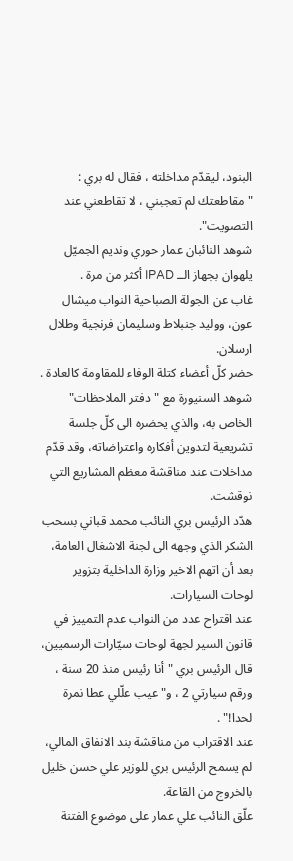البنود، ليقدّم مداخلته ، فقال له بري : "مقاطعتك لم تعجبني ، لا تقاطعني عند التصويت".
شوهد النائبان عمار حوري ونديم الجميّل يلهوان بجهاز الــ IPAD أكثر من مرة .
غاب عن الجولة الصباحية النواب ميشال عون، ووليد جنبلاط وسليمان فرنجية وطلال ارسلان.
حضر كلّ أعضاء كتلة الوفاء للمقاومة كالعادة .
شوهد السنيورة مع "دفتر الملاحظات" الخاص به، والذي يحضره الى كلّ جلسة تشريعية لتدوين أفكاره واعتراضاته، وقد قدّم مداخلات عند مناقشة معظم المشاريع التي نوقشت.
هدّد الرئيس بري النائب محمد قباني بسحب الشكر الذي وجهه الى لجنة الاشغال العامة، بعد أن اتهم الاخير وزارة الداخلية بتزوير لوحات السيارات.
عند اقتراح عدد من النواب عدم التمييز في قانون السير لجهة لوحات سيّارات الرسميين، قال الرئيس بري "أنا رئيس منذ 20 سنة ، ورقم سيارتي 2 ، و"عيب علّلي عطا نمرة لحدا!" .
عند الاقتراب من مناقشة بند الانفاق المالي، لم يسمح الرئيس بري للوزير علي حسن خليل بالخروج من القاعة.
علّق النائب علي عمار على موضوع الفتنة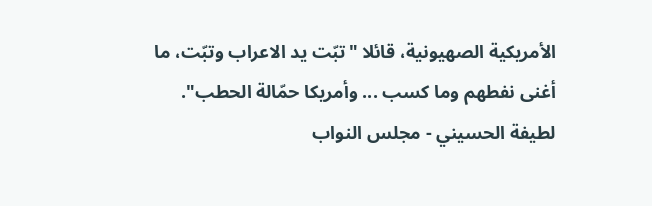الأمريكية الصهيونية، قائلا "تبّت يد الاعراب وتبّت، ما أغنى نفطهم وما كسب ... وأمريكا حمّالة الحطب".
لطيفة الحسيني - مجلس النواب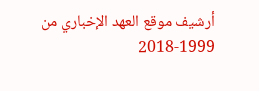أرشيف موقع العهد الإخباري من 1999-2018